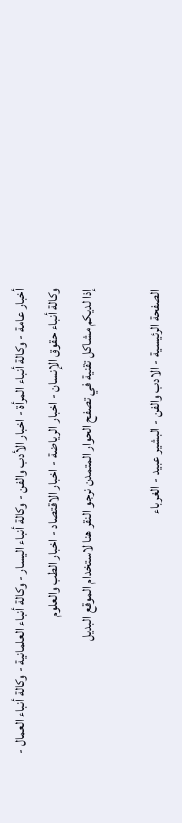أخبار عامة - وكالة أنباء المرأة - اخبار الأدب والفن - وكالة أنباء اليسار - وكالة أنباء العلمانية - وكالة أنباء العمال - وكالة أنباء حقوق الإنسان - اخبار الرياضة - اخبار الاقتصاد - اخبار الطب والعلوم
إذا لديكم مشاكل تقنية في تصفح الحوار المتمدن نرجو النقر هنا لاستخدام الموقع البديل

الصفحة الرئيسية - الادب والفن - البشير عبيد - الغرباء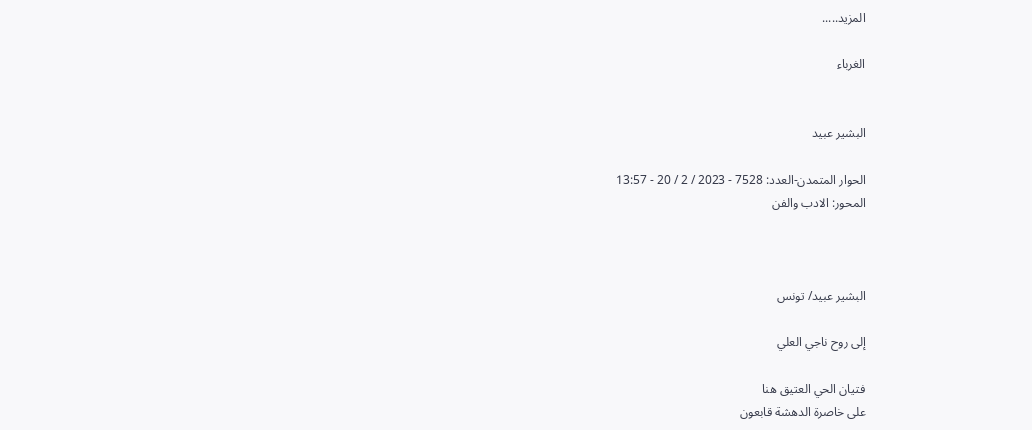المزيد.....

الغرباء


البشير عبيد

الحوار المتمدن-العدد: 7528 - 2023 / 2 / 20 - 13:57
المحور: الادب والفن



البشير عبيد/ تونس

إلى روح ناجي العلي

فتيان الحي العتيق هنا
على خاصرة الدهشة قابعون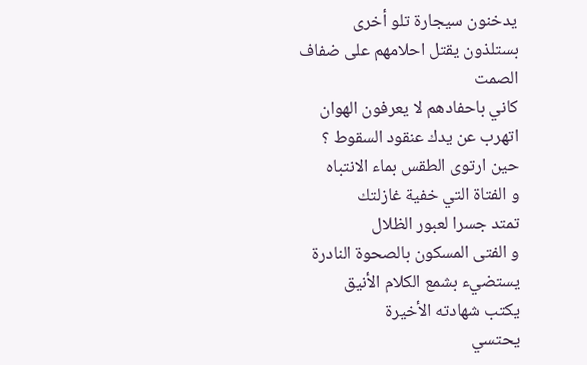يدخنون سيجارة تلو أخرى
بستلذون يقتل احلامهم على ضفاف
الصمت
كاني باحفادهم لا يعرفون الهوان
اتهرب عن يدك عنقود السقوط ؟
حين ارتوى الطقس بماء الانتباه
و الفتاة التي خفية غازلتك
تمتد جسرا لعبور الظلال
و الفتى المسكون بالصحوة النادرة
يستضيء بشمع الكلام الأنيق
يكتب شهادته الأخيرة
يحتسي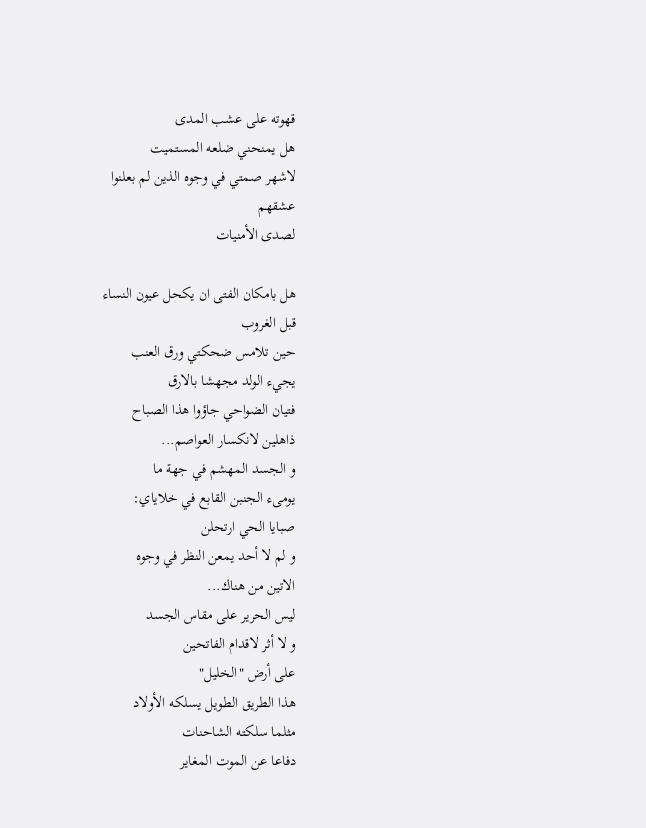قهوته على عشب المدى
هل يمنحني ضلعه المستميت
لاشهر صمتي في وجوه الذين لم بعلنوا
عشقهم
لصدى الأمنيات

هل بامكان الفتى ان يكحل عيون النساء
قبل الغروب
حين تلامس ضحكتي ورق العنب
يجيء الولد مجهشا بالارق
فتيان الضواحي جاؤوا هذا الصباح
ذاهلين لانكسار العواصم...
و الجسد المهشم في جهة ما
يومىء الجنبن القابع في خلاياي:
صبايا الحي ارتحلن
و لم لا أحد يمعن النظر في وجوه
الاتين من هناك...
ليس الحرير على مقاس الجسد
و لا أثر لاقدام الفاتحين
على أرض "الخليل"
هذا الطريق الطويل يسلكه الأولاد
مثلما سلكته الشاحنات
دفاعا عن الموت المغاير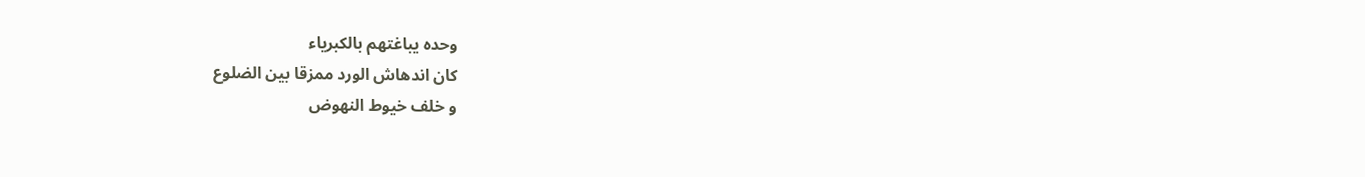وحده يباغتهم بالكبرياء
كان اندهاش الورد ممزقا بين الضلوع
و خلف خيوط النهوض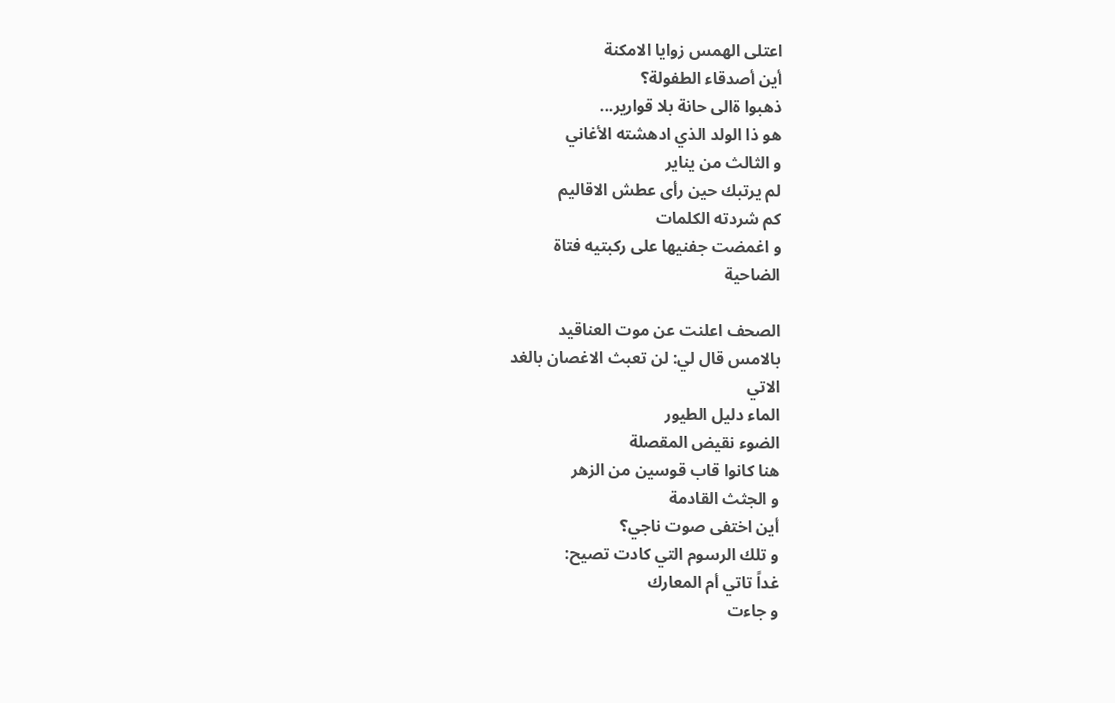اعتلى الهمس زوايا الامكنة
أين أصدقاء الطفولة؟
ذهبوا ةالى حانة بلا قوارير...
هو ذا الولد الذي ادهشته الأغاني
و الثالث من يناير
لم يرتبك حين رأى عطش الاقاليم
كم شردته الكلمات
و اغمضت جفنيها على ركبتيه فتاة
الضاحية

الصحف اعلنت عن موت العناقيد
بالامس قال لي: لن تعبث الاغصان بالغد
الاتي
الماء دليل الطيور
الضوء نقيض المقصلة
هنا كانوا قاب قوسين من الزهر
و الجثث القادمة
أين اختفى صوت ناجي؟
و تلك الرسوم التي كادت تصيح:
غداً تاتي أم المعارك
و جاءت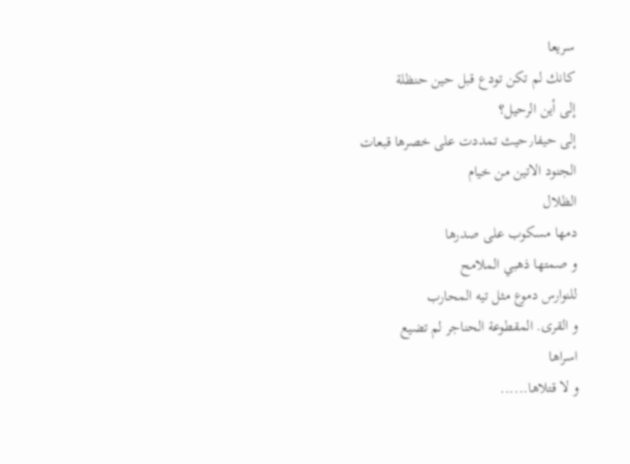سريعا
كانك لم تكن تودع قبل حين حنظلة
إلى أين الرحيل؟
إلى حيفا٫حيث تمددت على خصرها قبعات
الجنود الاتين من خيام
الظلال
دمها مسكوب على صدرها
و صمتها ذهبي الملامح
للنوارس دموع مثل تيه المحارب
و القرى. المقطوعة الحناجر لم تضيع
اسراها
و لا قتلاها......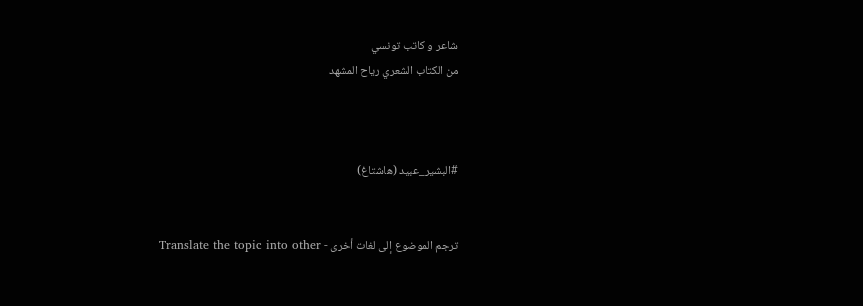شاعر و كاتب تونسي
من الكتاب الشعري رياح المشهد



#البشير_عبيد (هاشتاغ)


ترجم الموضوع إلى لغات أخرى - Translate the topic into other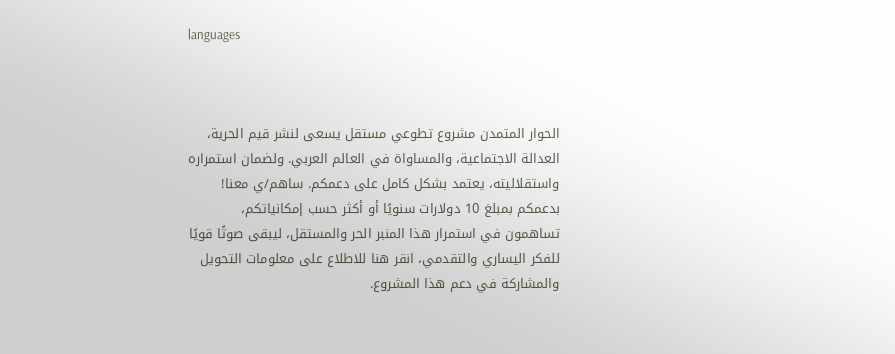languages



الحوار المتمدن مشروع تطوعي مستقل يسعى لنشر قيم الحرية، العدالة الاجتماعية، والمساواة في العالم العربي. ولضمان استمراره واستقلاليته، يعتمد بشكل كامل على دعمكم. ساهم/ي معنا! بدعمكم بمبلغ 10 دولارات سنويًا أو أكثر حسب إمكانياتكم، تساهمون في استمرار هذا المنبر الحر والمستقل، ليبقى صوتًا قويًا للفكر اليساري والتقدمي، انقر هنا للاطلاع على معلومات التحويل والمشاركة في دعم هذا المشروع.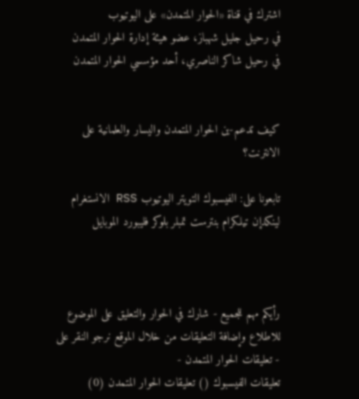اشترك في قناة «الحوار المتمدن» على اليوتيوب
في رحيل جليل شهباز، عضو هيئة إدارة الحوار المتمدن
في رحيل شاكر الناصري، أحد مؤسسي الحوار المتمدن


كيف تدعم-ين الحوار المتمدن واليسار والعلمانية على الانترنت؟

تابعونا على: الفيسبوك التويتر اليوتيوب RSS الانستغرام لينكدإن تيلكرام بنترست تمبلر بلوكر فليبورد الموبايل



رأيكم مهم للجميع - شارك في الحوار والتعليق على الموضوع
للاطلاع وإضافة التعليقات من خلال الموقع نرجو النقر على - تعليقات الحوار المتمدن -
تعليقات الفيسبوك () تعليقات الحوار المتمدن (0)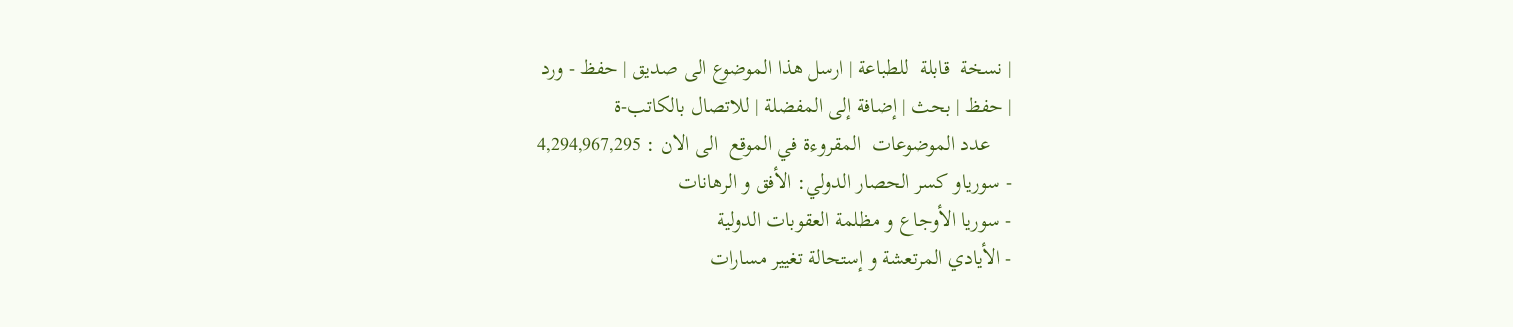| نسخة  قابلة  للطباعة | ارسل هذا الموضوع الى صديق | حفظ - ورد
| حفظ | بحث | إضافة إلى المفضلة | للاتصال بالكاتب-ة
    عدد الموضوعات  المقروءة في الموقع  الى الان : 4,294,967,295
- سورياو كسر الحصار الدولي: الأفق و الرهانات
- سوريا الأوجاع و مظلمة العقوبات الدولية
- الأيادي المرتعشة و إستحالة تغيير مسارات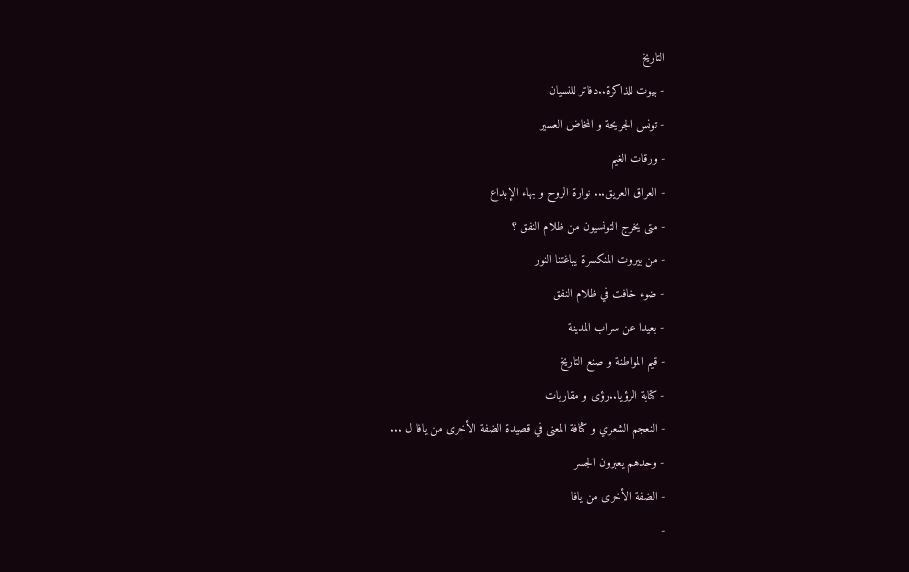التاريخ
- بيوت للذاكرة..دفاتر للنسيان
- تونس الجريحة و المخاض العسير
- ورقات الغيم
- العراق العريق... نوارة الروح و بهاء الإبداع
- متى يخرج التونسيون من ظلام النفق ؟
- من بيروت المنكسرة يباغتنا النور
- ضوء خافت في ظلام النفق
- بعيدا عن سراب المدينة
- قيم المواطنة و صنع التاريخ
- كتابة الرؤيا..رؤى و مقاربات
- النعجم الشعري و كثافة المعنى في قصيدة الضفة الأخرى من يافا ل ...
- وحدهم يعبرون الجسر
- الضفة الأخرى من يافا
-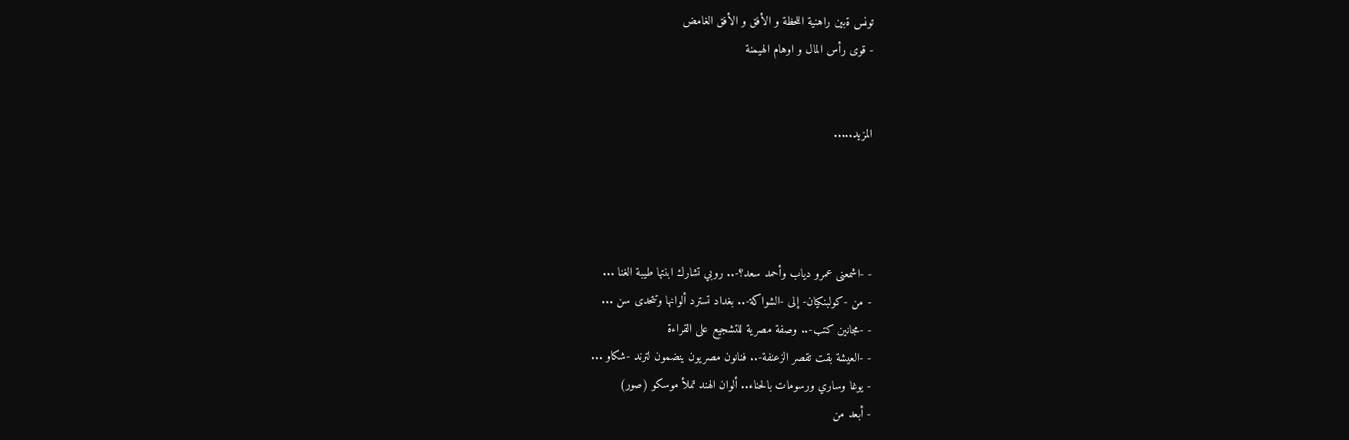تونس ةبين راهنية اللحظة و الأفق و الأفق الغامض
- قوى رأس المال و اوهام الهيمنة


المزيد.....




- -اشمعنى عمرو دياب وأحمد سعد؟-.. روبي تشارك ابنتها طيبة الغنا ...
- من -كولبنكيان- إلى -الشواكة-.. بغداد تسترد ألوانها وتتحدى سن ...
- -مجانين كتب-.. وصفة مصرية للتشجيع على القراءة
- -العيشة بقت تقصر الزعنفة-.. فنانون مصريون ينضمون لترند -شكاو ...
- يوغا وساري ورسومات بالحناء.. ألوان الهند تملأ موسكو (صور)
- أبعد من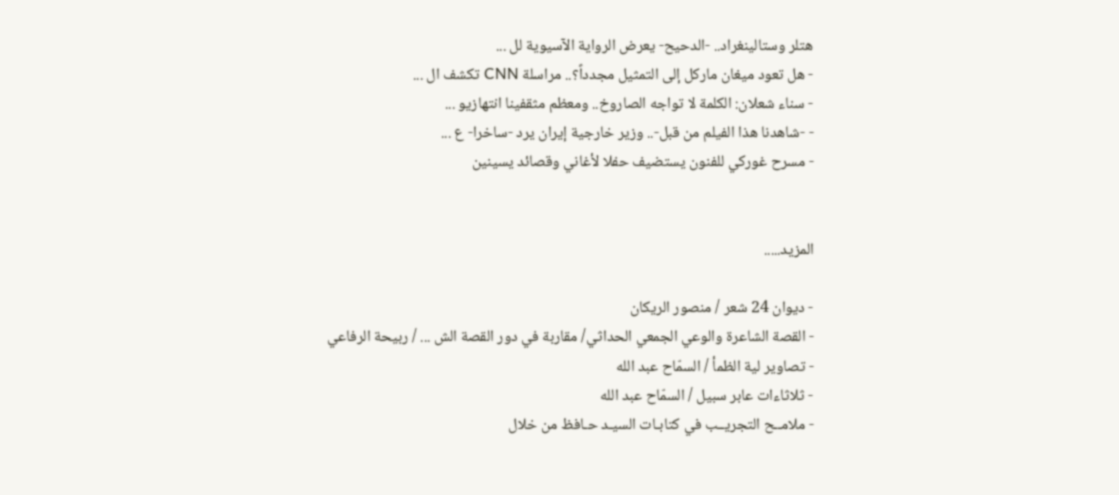هتلر وستالينغراد.. -الدحيح- يعرض الرواية الآسيوية لل ...
- هل تعود ميغان ماركل إلى التمثيل مجدداً؟.. مراسلة CNN تكشف ال ...
- سناء شعلان: الكلمة لا تواجه الصاروخ.. ومعظم مثقفينا انتهازيو ...
- -شاهدنا هذا الفيلم من قبل-.. وزير خارجية إيران يرد -ساخرا- ع ...
- مسرح غوركي للفنون يستضيف حفلا لأغاني وقصائد يسينين


المزيد.....

- ديوان 24 شعر / منصور الريكان
- القصة الشاعرة والوعي الجمعي الحداثي/ مقاربة في دور القصة الش ... / ربيحة الرفاعي
- تصاوير لية الظمأ / السمّاح عبد الله
- ثلاثاءات عابر سبيل / السمّاح عبد الله
- ملامــح التجريــب في كتابـات السيـد حـافظ من خلال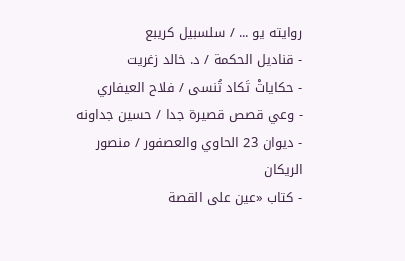روايته يو ... / سلسبيل كريبع
- قناديل الحكمة / د. خالد زغريت
- حكاياتْ تَكاد تُنسى / فلاح العيفاري
- وعي قصص قصيرة جدا / حسين جداونه
- ديوان 23 الحاوي والعصفور / منصور الريكان
- كتاب «عين على القصة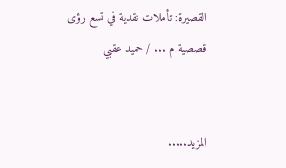القصيرة: تأملات نقدية في تسع رؤى قصصية م ... / حميد عقبي


المزيد.....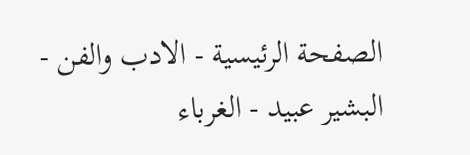الصفحة الرئيسية - الادب والفن - البشير عبيد - الغرباء